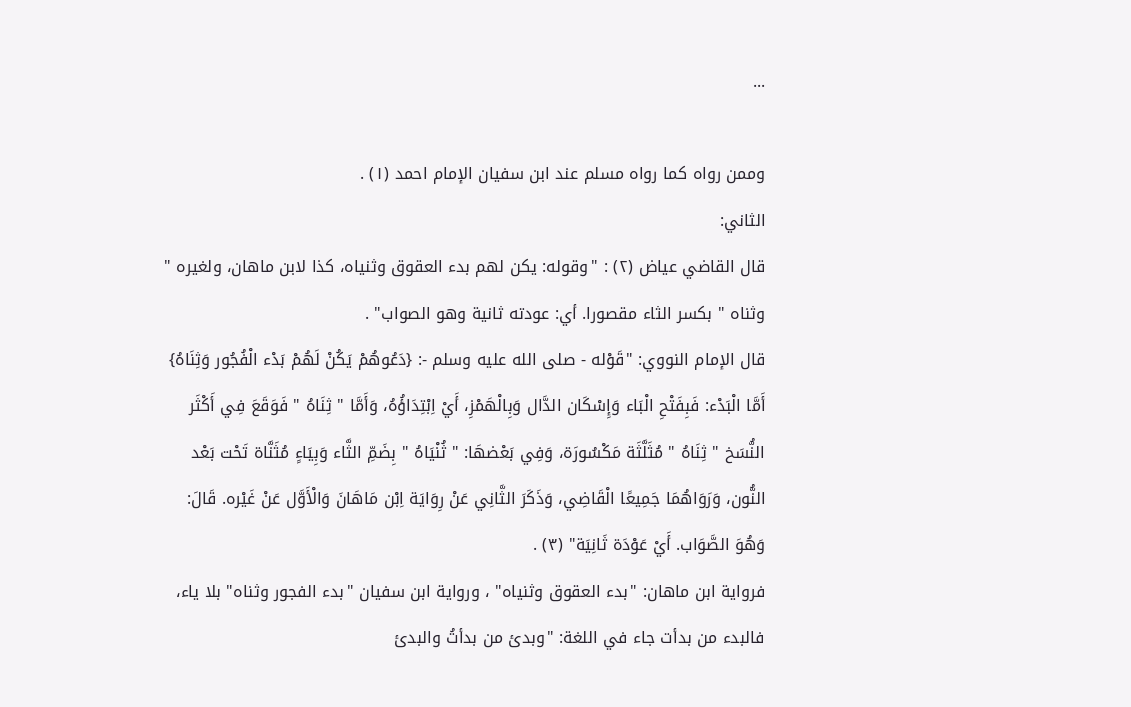...

وممن رواه كما رواه مسلم عند ابن سفيان الإمام احمد (١) .
الثاني:
قال القاضي عياض (٢) : "وقوله: يكن لهم بدء العقوق وثنياه، كذا لابن ماهان، ولغيره " وثناه " بكسر الثاء مقصورا. أي: عودته ثانية وهو الصواب" .
قال الإمام النووي: "قَوْله - صلى الله عليه وسلم -: {دَعُوهُمْ يَكُنْ لَهُمْ بَدْء الْفُجُور وَثِنَاهُ} أَمَّا الْبَدْء: فَبِفَتْحِ الْبَاء وَإِسْكَان الدَّال وَبِالْهَمْزِ، أَيْ اِبْتِدَاؤُهُ، وَأَمَّا " ثِنَاهُ " فَوَقَعَ فِي أَكْثَر النُّسَخ " ثِنَاهُ " مُثَلَّثَة مَكْسُورَة، وَفِي بَعْضهَا: " ثُنْيَاهُ " بِضَمِّ الثَّاء وَبِيَاءٍ مُثَنَّاة تَحْت بَعْد النُّون، وَرَوَاهُمَا جَمِيعًا الْقَاضِي، وَذَكَرَ الثَّانِي عَنْ رِوَايَة اِبْن مَاهَانَ وَالْأَوَّل عَنْ غَيْره. قَالَ: وَهُوَ الصَّوَاب. أَيْ عَوْدَة ثَانِيَة" (٣) .
فرواية ابن ماهان: "بدء العقوق وثنياه" ، ورواية ابن سفيان "بدء الفجور وثناه" بلا ياء، فالبدء من بدأت جاء في اللغة: "وبدئ من بدأتُ والبدئ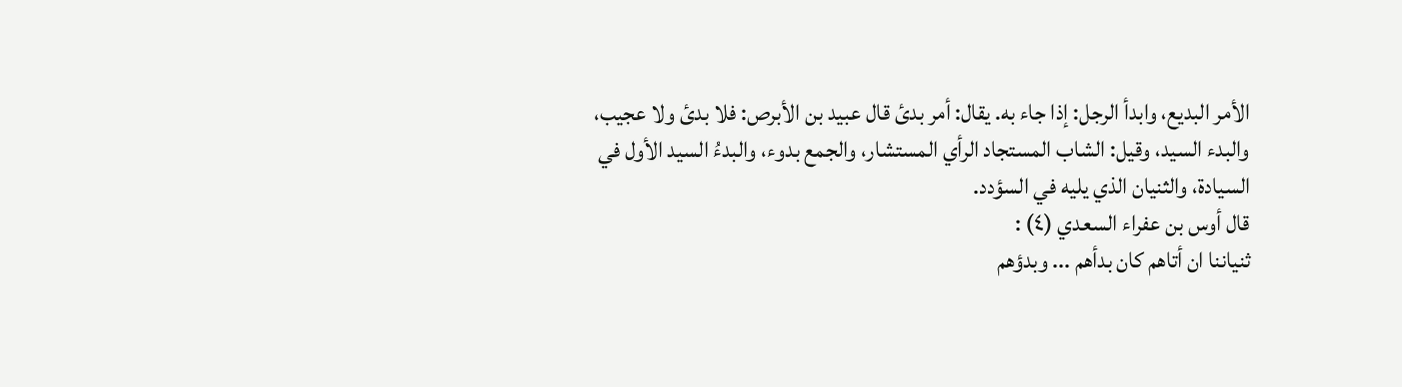الأمر البديع، وابدأ الرجل: إذا جاء به. يقال: أمر بدئ قال عبيد بن الأبرص: فلا بدئ ولا عجيب، والبدء السيد، وقيل: الشاب المستجاد الرأي المستشار، والجمع بدوء، والبدءُ السيد الأول في السيادة، والثنيان الذي يليه في السؤدد.
قال أوس بن عفراء السعدي (٤) :
ثنياننا ان أتاهم كان بدأهم ... وبدؤهم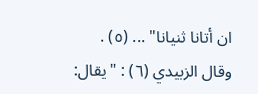ان أتانا ثنيانا" ... (٥) .
وقال الزبيدي (٦) : "يقال: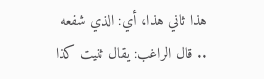هذا ثاني هذا، أي: الذي شفعه .. قال الراغب: يقال ثنيت كذا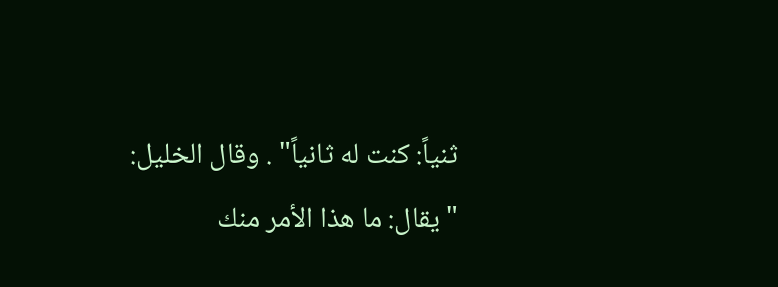ثنياً: كنت له ثانياً" . وقال الخليل: "يقال: ما هذا الأمر منك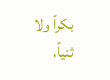بكراً ولا ثنياً،